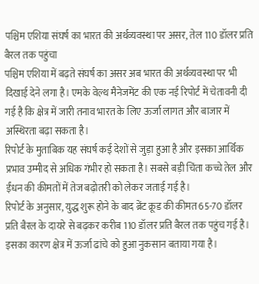पश्चिम एशिया संघर्ष का भारत की अर्थव्यवस्था पर असर, तेल 110 डॉलर प्रति बैरल तक पहुंचा
पश्चिम एशिया में बढ़ते संघर्ष का असर अब भारत की अर्थव्यवस्था पर भी दिखाई देने लगा है। एमके वेल्थ मैनेजमेंट की एक नई रिपोर्ट में चेतावनी दी गई है कि क्षेत्र में जारी तनाव भारत के लिए ऊर्जा लागत और बाजार में अस्थिरता बढ़ा सकता है।
रिपोर्ट के मुताबिक यह संघर्ष कई देशों से जुड़ा हुआ है और इसका आर्थिक प्रभाव उम्मीद से अधिक गंभीर हो सकता है। सबसे बड़ी चिंता कच्चे तेल और ईंधन की कीमतों में तेज बढ़ोतरी को लेकर जताई गई है।
रिपोर्ट के अनुसार, युद्ध शुरू होने के बाद ब्रेंट क्रूड की कीमत 65-70 डॉलर प्रति बैरल के दायरे से बढ़कर करीब 110 डॉलर प्रति बैरल तक पहुंच गई है। इसका कारण क्षेत्र में ऊर्जा ढांचे को हुआ नुकसान बताया गया है।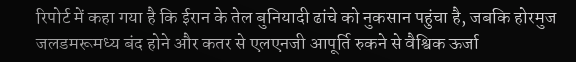रिपोर्ट में कहा गया है कि ईरान के तेल बुनियादी ढांचे को नुकसान पहुंचा है, जबकि होरमुज जलडमरूमध्य बंद होने और कतर से एलएनजी आपूर्ति रुकने से वैश्विक ऊर्जा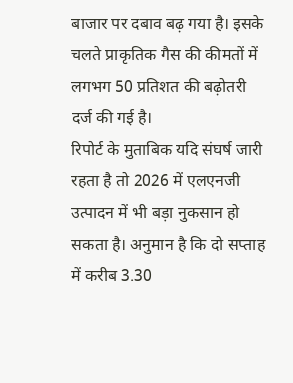बाजार पर दबाव बढ़ गया है। इसके चलते प्राकृतिक गैस की कीमतों में लगभग 50 प्रतिशत की बढ़ोतरी दर्ज की गई है।
रिपोर्ट के मुताबिक यदि संघर्ष जारी रहता है तो 2026 में एलएनजी उत्पादन में भी बड़ा नुकसान हो सकता है। अनुमान है कि दो सप्ताह में करीब 3.30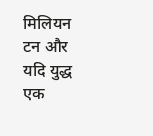मिलियन टन और यदि युद्ध एक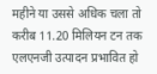महीने या उससे अधिक चला तो करीब 11.20 मिलियन टन तक एलएनजी उत्पादन प्रभावित हो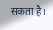सकता है।